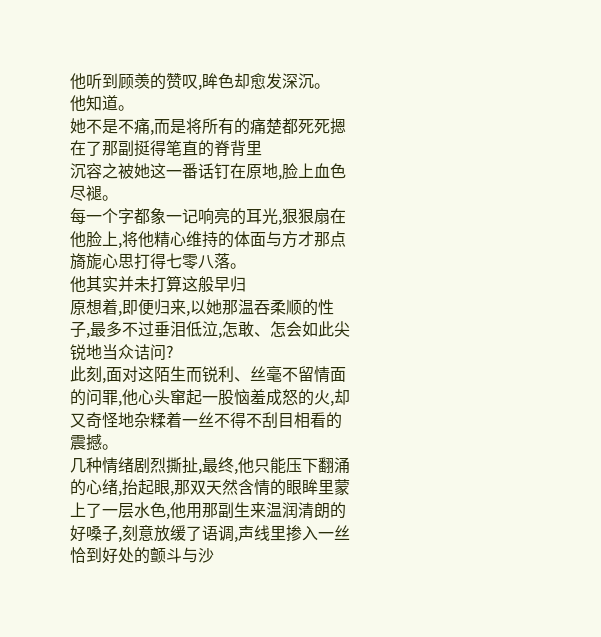他听到顾羡的赞叹,眸色却愈发深沉。
他知道。
她不是不痛,而是将所有的痛楚都死死摁在了那副挺得笔直的脊背里
沉容之被她这一番话钉在原地,脸上血色尽褪。
每一个字都象一记响亮的耳光,狠狠扇在他脸上,将他精心维持的体面与方才那点旖旎心思打得七零八落。
他其实并未打算这般早归
原想着,即便归来,以她那温吞柔顺的性子,最多不过垂泪低泣,怎敢、怎会如此尖锐地当众诘问?
此刻,面对这陌生而锐利、丝毫不留情面的问罪,他心头窜起一股恼羞成怒的火,却又奇怪地杂糅着一丝不得不刮目相看的震撼。
几种情绪剧烈撕扯,最终,他只能压下翻涌的心绪,抬起眼,那双天然含情的眼眸里蒙上了一层水色,他用那副生来温润清朗的好嗓子,刻意放缓了语调,声线里掺入一丝恰到好处的颤斗与沙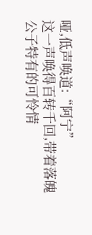哑,低声唤道:“阿宁”
这一声唤得百转千回,带着落魄公子特有的可怜情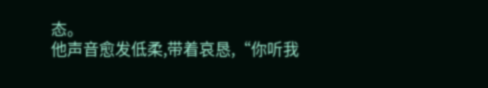态。
他声音愈发低柔,带着哀恳,“你听我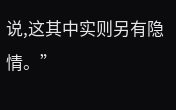说,这其中实则另有隐情。”